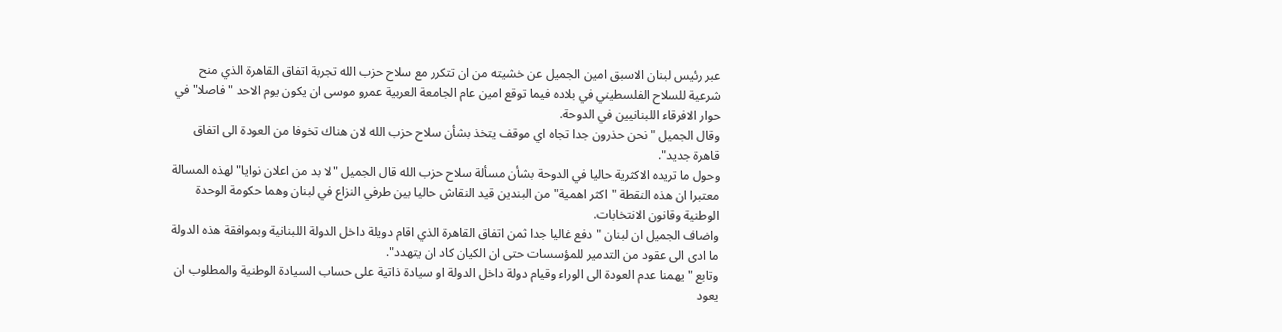عبر رئيس لبنان الاسبق امين الجميل عن خشيته من ان تتكرر مع سلاح حزب الله تجربة اتفاق القاهرة الذي منح شرعية للسلاح الفلسطيني في بلاده فيما توقع امين عام الجامعة العربية عمرو موسى ان يكون يوم الاحد "فاصلا" في حوار الافرقاء اللبنانيين في الدوحة.
وقال الجميل "نحن حذرون جدا تجاه اي موقف يتخذ بشأن سلاح حزب الله لان هناك تخوفا من العودة الى اتفاق قاهرة جديد".
وحول ما تريده الاكثرية حاليا في الدوحة بشأن مسألة سلاح حزب الله قال الجميل "لا بد من اعلان نوايا" لهذه المسالة معتبرا ان هذه النقطة "اكثر اهمية" من البندين قيد النقاش حاليا بين طرفي النزاع في لبنان وهما حكومة الوحدة الوطنية وقانون الانتخابات.
واضاف الجميل ان لبنان "دفع غاليا جدا ثمن اتفاق القاهرة الذي اقام دويلة داخل الدولة اللبنانية وبموافقة هذه الدولة ما ادى الى عقود من التدمير للمؤسسات حتى ان الكيان كاد ان يتهدد".
وتابع "يهمنا عدم العودة الى الوراء وقيام دولة داخل الدولة او سيادة ذاتية على حساب السيادة الوطنية والمطلوب ان يعود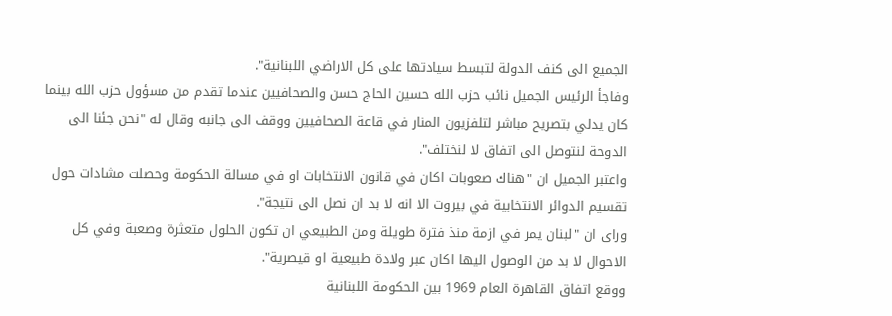الجميع الى كنف الدولة لتبسط سيادتها على كل الاراضي اللبنانية".
وفاجأ الرئيس الجميل نائب حزب الله حسين الحاج حسن والصحافيين عندما تقدم من مسؤول حزب الله بينما كان يدلي بتصريح مباشر لتلفزيون المنار في قاعة الصحافيين ووقف الى جانبه وقال له "نحن جئنا الى الدوحة لنتوصل الى اتفاق لا لنختلف".
واعتبر الجميل ان "هناك صعوبات اكان في قانون الانتخابات او في مسالة الحكومة وحصلت مشادات حول تقسيم الدوائر الانتخابية في بيروت الا انه لا بد ان نصل الى نتيجة".
وراى ان "لبنان يمر في ازمة منذ فترة طويلة ومن الطبيعي ان تكون الحلول متعثرة وصعبة وفي كل الاحوال لا بد من الوصول اليها اكان عبر ولادة طبيعية او قيصرية".
ووقع اتفاق القاهرة العام 1969 بين الحكومة اللبنانية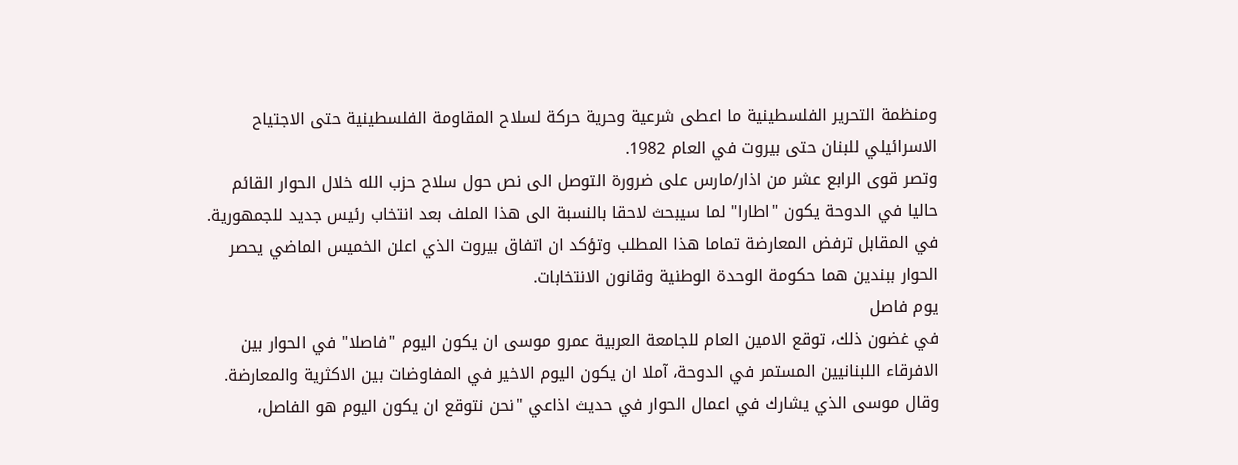ومنظمة التحرير الفلسطينية ما اعطى شرعية وحرية حركة لسلاح المقاومة الفلسطينية حتى الاجتياح الاسرائيلي للبنان حتى بيروت في العام 1982.
وتصر قوى الرابع عشر من اذار/مارس على ضرورة التوصل الى نص حول سلاح حزب الله خلال الحوار القائم حاليا في الدوحة يكون "اطارا" لما سيبحث لاحقا بالنسبة الى هذا الملف بعد انتخاب رئيس جديد للجمهورية.
في المقابل ترفض المعارضة تماما هذا المطلب وتؤكد ان اتفاق بيروت الذي اعلن الخميس الماضي يحصر الحوار ببندين هما حكومة الوحدة الوطنية وقانون الانتخابات.
يوم فاصل
في غضون ذلك، توقع الامين العام للجامعة العربية عمرو موسى ان يكون اليوم "فاصلا" في الحوار بين الافرقاء اللبنانيين المستمر في الدوحة، آملا ان يكون اليوم الاخير في المفاوضات بين الاكثرية والمعارضة.
وقال موسى الذي يشارك في اعمال الحوار في حديث اذاعي "نحن نتوقع ان يكون اليوم هو الفاصل،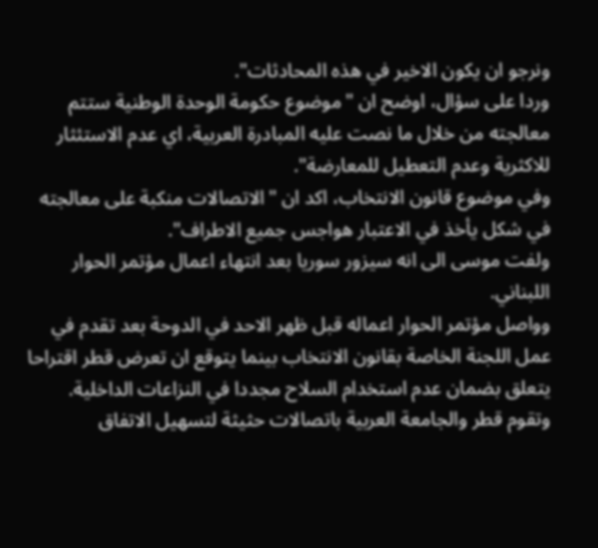ونرجو ان يكون الاخير في هذه المحادثات".
وردا على سؤال، اوضح ان "موضوع حكومة الوحدة الوطنية ستتم معالجته من خلال ما نصت عليه المبادرة العربية، اي عدم الاستئثار للاكثرية وعدم التعطيل للمعارضة".
وفي موضوع قانون الانتخاب، اكد ان "الاتصالات منكبة على معالجته في شكل يأخذ في الاعتبار هواجس جميع الاطراف".
ولفت موسى الى انه سيزور سوريا بعد انتهاء اعمال مؤتمر الحوار اللبناني.
وواصل مؤتمر الحوار اعماله قبل ظهر الاحد في الدوحة بعد تقدم في عمل اللجنة الخاصة بقانون الانتخاب بينما يتوقع ان تعرض قطر اقتراحا يتعلق بضمان عدم استخدام السلاح مجددا في النزاعات الداخلية.
وتقوم قطر والجامعة العربية باتصالات حثيثة لتسهيل الاتفاق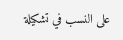على النسب في تشكيلة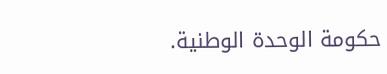حكومة الوحدة الوطنية.